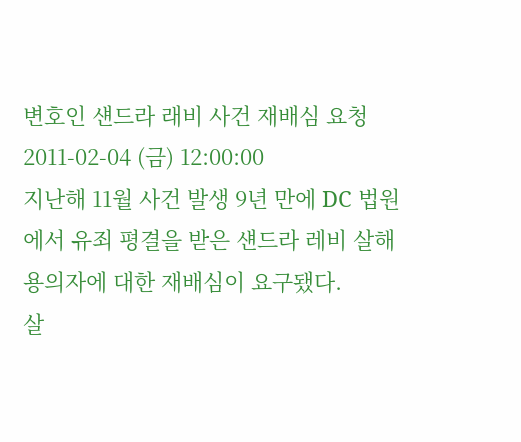변호인 섄드라 래비 사건 재배심 요청
2011-02-04 (금) 12:00:00
지난해 11월 사건 발생 9년 만에 DC 법원에서 유죄 평결을 받은 섄드라 레비 살해용의자에 대한 재배심이 요구됐다.
살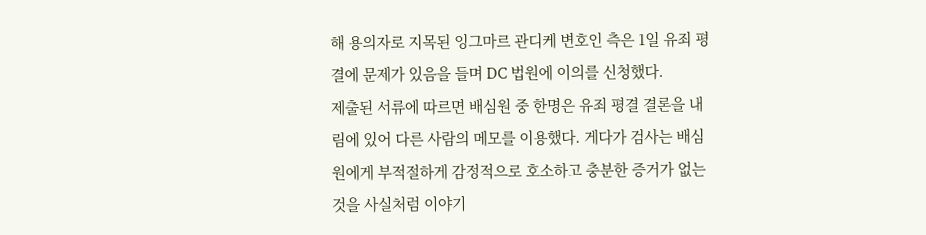해 용의자로 지목된 잉그마르 관디케 변호인 측은 1일 유죄 평결에 문제가 있음을 들며 DC 법원에 이의를 신청했다.
제출된 서류에 따르면 배심원 중 한명은 유죄 평결 결론을 내림에 있어 다른 사람의 메모를 이용했다. 게다가 검사는 배심원에게 부적절하게 감정적으로 호소하고 충분한 증거가 없는 것을 사실처럼 이야기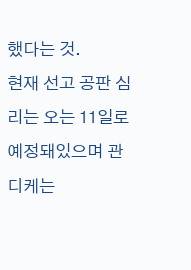했다는 것.
현재 선고 공판 심리는 오는 11일로 예정돼있으며 관디케는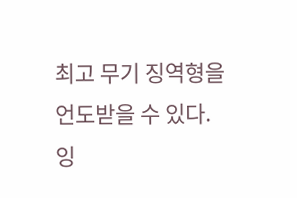최고 무기 징역형을 언도받을 수 있다.
잉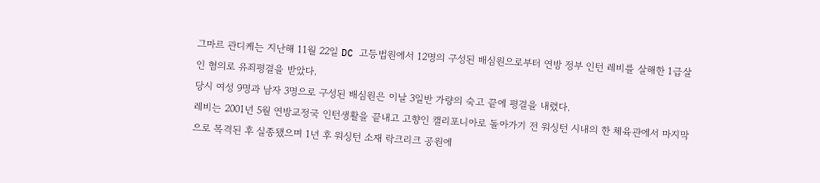그마르 관디케는 지난해 11월 22일 DC 고등법원에서 12명의 구성된 배심원으로부터 연방 정부 인턴 레비를 살해한 1급살인 혐의로 유죄평결을 받았다.
당시 여성 9명과 남자 3명으로 구성된 배심원은 이날 3일반 가량의 숙고 끝에 평결을 내렸다.
레비는 2001년 5월 연방교정국 인턴생활을 끝내고 고향인 캘리포니아로 돌아가기 전 워싱턴 시내의 한 체육관에서 마지막으로 목격된 후 실종됐으며 1년 후 워싱턴 소재 락크리크 공원에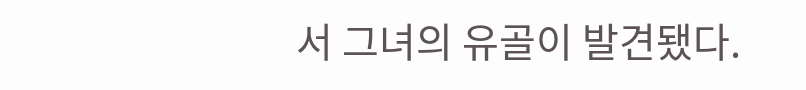서 그녀의 유골이 발견됐다.